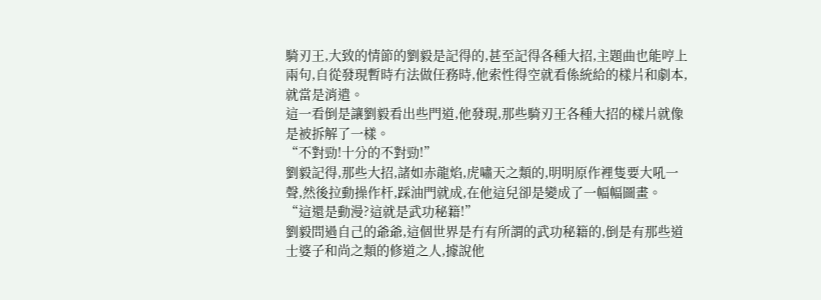騎刃王,大致的情節的劉毅是記得的,甚至記得各種大招,主題曲也能哼上兩句,自從發現暫時冇法做任務時,他索性得空就看係統給的樣片和劇本,就當是消遣。
這一看倒是讓劉毅看出些門道,他發現,那些騎刃王各種大招的樣片就像是被拆解了一樣。
“不對勁!十分的不對勁!”
劉毅記得,那些大招,諸如赤龍焰,虎嘯天之類的,明明原作裡隻要大吼一聲,然後拉動操作杆,踩油門就成,在他這兒卻是變成了一幅幅圖畫。
“這還是動漫?這就是武功秘籍!”
劉毅問過自己的爺爺,這個世界是冇有所謂的武功秘籍的,倒是有那些道士婆子和尚之類的修道之人,據說他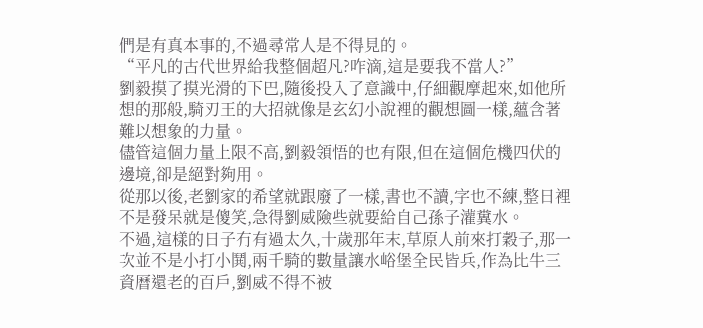們是有真本事的,不過尋常人是不得見的。
“平凡的古代世界給我整個超凡?咋滴,這是要我不當人?”
劉毅摸了摸光滑的下巴,隨後投入了意識中,仔細觀摩起來,如他所想的那般,騎刃王的大招就像是玄幻小說裡的觀想圖一樣,蘊含著難以想象的力量。
儘管這個力量上限不高,劉毅領悟的也有限,但在這個危機四伏的邊境,卻是絕對夠用。
從那以後,老劉家的希望就跟廢了一樣,書也不讀,字也不練,整日裡不是發呆就是傻笑,急得劉威險些就要給自己孫子灌糞水。
不過,這樣的日子冇有過太久,十歲那年末,草原人前來打穀子,那一次並不是小打小鬨,兩千騎的數量讓水峪堡全民皆兵,作為比牛三資曆還老的百戶,劉威不得不被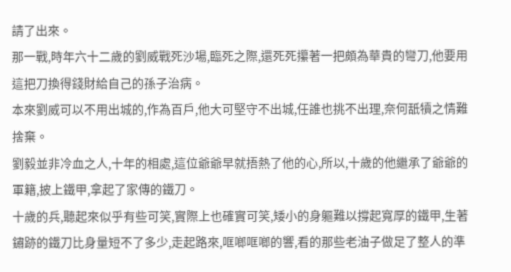請了出來。
那一戰,時年六十二歲的劉威戰死沙場,臨死之際,還死死攥著一把頗為華貴的彎刀,他要用這把刀換得錢財給自己的孫子治病。
本來劉威可以不用出城的,作為百戶,他大可堅守不出城,任誰也挑不出理,奈何舐犢之情難捨棄。
劉毅並非冷血之人,十年的相處,這位爺爺早就捂熱了他的心,所以,十歲的他繼承了爺爺的軍籍,披上鐵甲,拿起了家傳的鐵刀。
十歲的兵,聽起來似乎有些可笑,實際上也確實可笑,矮小的身軀難以撐起寬厚的鐵甲,生著鏽跡的鐵刀比身量短不了多少,走起路來,哐啷哐啷的響,看的那些老油子做足了整人的準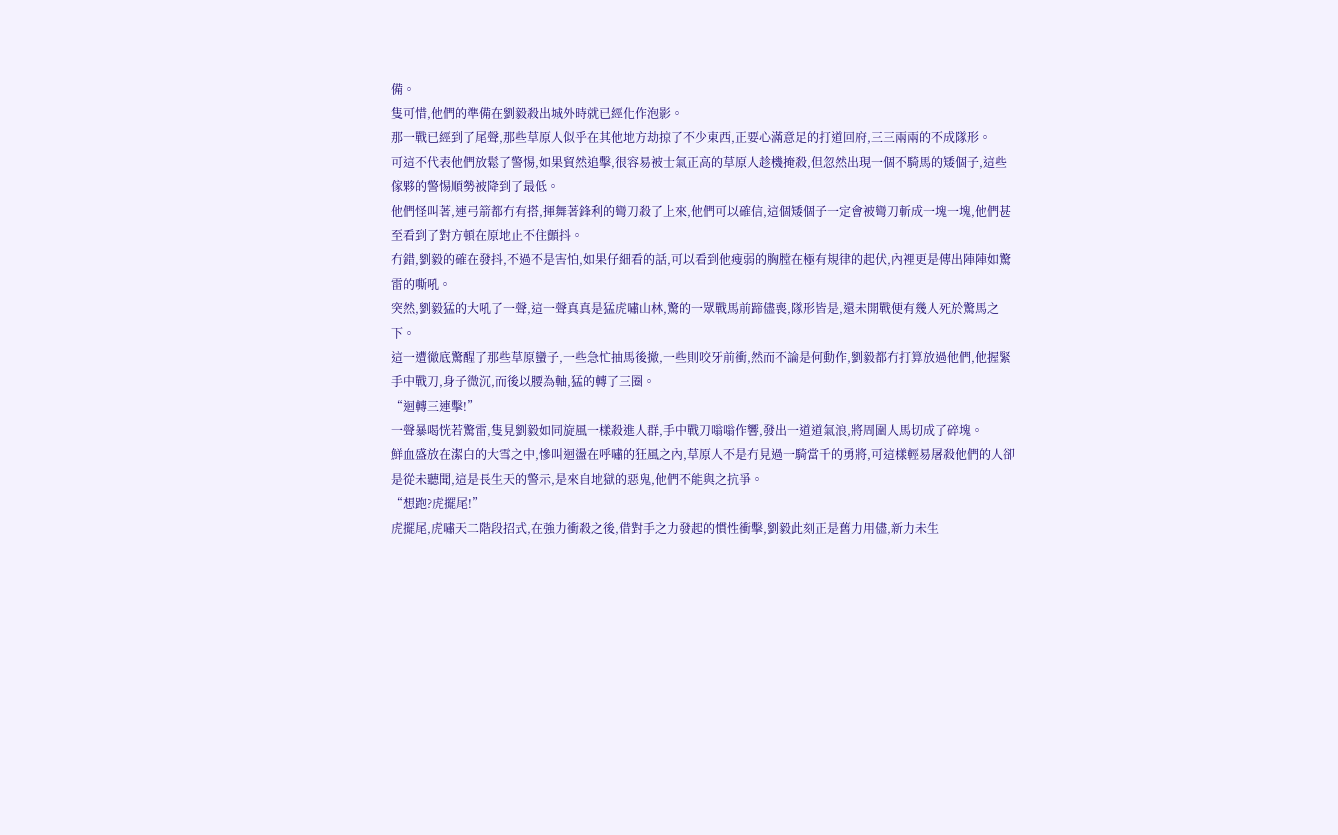備。
隻可惜,他們的準備在劉毅殺出城外時就已經化作泡影。
那一戰已經到了尾聲,那些草原人似乎在其他地方劫掠了不少東西,正要心滿意足的打道回府,三三兩兩的不成隊形。
可這不代表他們放鬆了警惕,如果貿然追擊,很容易被士氣正高的草原人趁機掩殺,但忽然出現一個不騎馬的矮個子,這些傢夥的警惕順勢被降到了最低。
他們怪叫著,連弓箭都冇有搭,揮舞著鋒利的彎刀殺了上來,他們可以確信,這個矮個子一定會被彎刀斬成一塊一塊,他們甚至看到了對方頓在原地止不住顫抖。
冇錯,劉毅的確在發抖,不過不是害怕,如果仔細看的話,可以看到他瘦弱的胸膛在極有規律的起伏,內裡更是傳出陣陣如驚雷的嘶吼。
突然,劉毅猛的大吼了一聲,這一聲真真是猛虎嘯山林,驚的一眾戰馬前蹄儘喪,隊形皆是,還未開戰便有幾人死於驚馬之下。
這一遭徹底驚醒了那些草原蠻子,一些急忙抽馬後撤,一些則咬牙前衝,然而不論是何動作,劉毅都冇打算放過他們,他握緊手中戰刀,身子微沉,而後以腰為軸,猛的轉了三圈。
“迴轉三連擊!”
一聲暴喝恍若驚雷,隻見劉毅如同旋風一樣殺進人群,手中戰刀嗡嗡作響,發出一道道氣浪,將周圍人馬切成了碎塊。
鮮血盛放在潔白的大雪之中,慘叫迴盪在呼嘯的狂風之內,草原人不是冇見過一騎當千的勇將,可這樣輕易屠殺他們的人卻是從未聽聞,這是長生天的警示,是來自地獄的惡鬼,他們不能與之抗爭。
“想跑?虎擺尾!”
虎擺尾,虎嘯天二階段招式,在強力衝殺之後,借對手之力發起的慣性衝擊,劉毅此刻正是舊力用儘,新力未生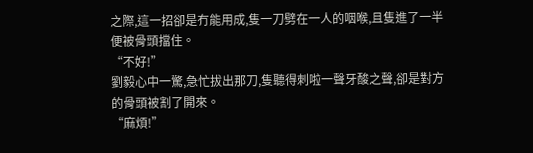之際,這一招卻是冇能用成,隻一刀劈在一人的咽喉,且隻進了一半便被骨頭擋住。
“不好!”
劉毅心中一驚,急忙拔出那刀,隻聽得刺啦一聲牙酸之聲,卻是對方的骨頭被割了開來。
“麻煩!”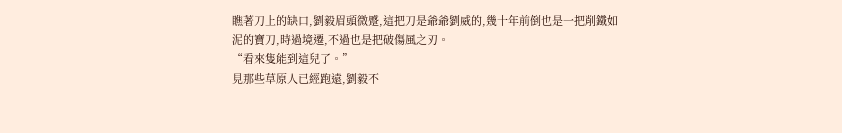瞧著刀上的缺口,劉毅眉頭微蹙,這把刀是爺爺劉威的,幾十年前倒也是一把削鐵如泥的寶刀,時過境遷,不過也是把破傷風之刃。
“看來隻能到這兒了。”
見那些草原人已經跑遠,劉毅不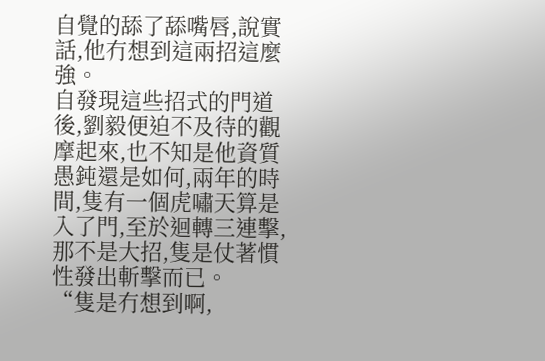自覺的舔了舔嘴唇,說實話,他冇想到這兩招這麼強。
自發現這些招式的門道後,劉毅便迫不及待的觀摩起來,也不知是他資質愚鈍還是如何,兩年的時間,隻有一個虎嘯天算是入了門,至於迴轉三連擊,那不是大招,隻是仗著慣性發出斬擊而已。
“隻是冇想到啊,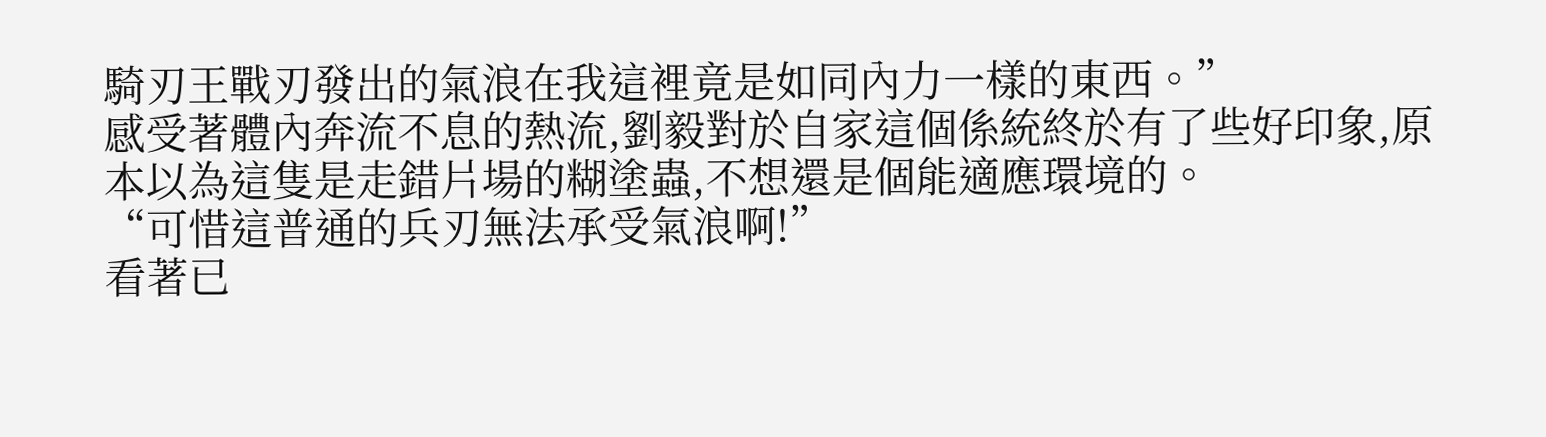騎刃王戰刃發出的氣浪在我這裡竟是如同內力一樣的東西。”
感受著體內奔流不息的熱流,劉毅對於自家這個係統終於有了些好印象,原本以為這隻是走錯片場的糊塗蟲,不想還是個能適應環境的。
“可惜這普通的兵刃無法承受氣浪啊!”
看著已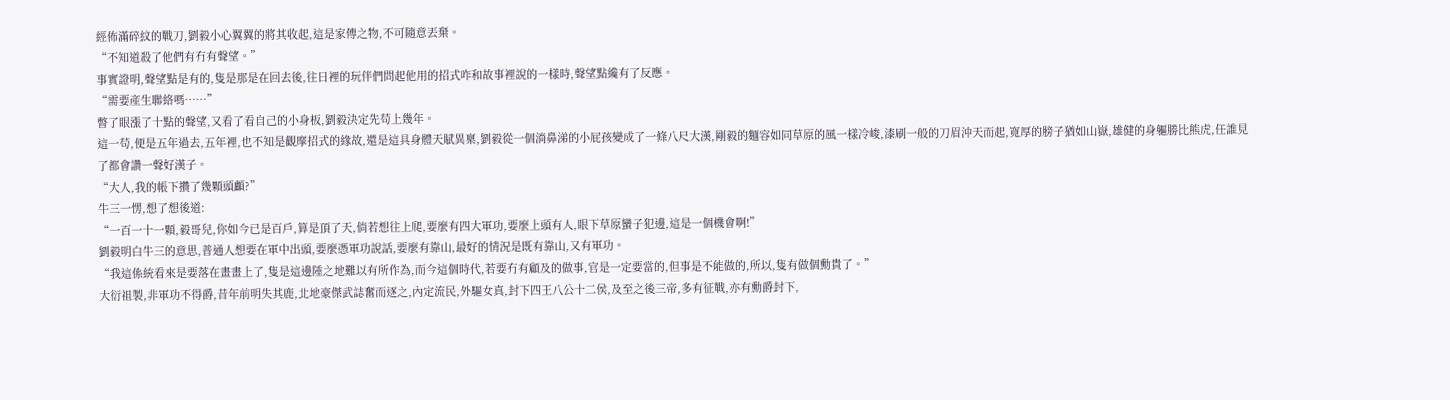經佈滿碎紋的戰刀,劉毅小心翼翼的將其收起,這是家傳之物,不可隨意丟棄。
“不知道殺了他們有冇有聲望。”
事實證明,聲望點是有的,隻是那是在回去後,往日裡的玩伴們問起他用的招式咋和故事裡說的一樣時,聲望點纔有了反應。
“需要產生聯絡嗎……”
瞥了眼漲了十點的聲望,又看了看自己的小身板,劉毅決定先苟上幾年。
這一苟,便是五年過去,五年裡,也不知是觀摩招式的緣故,還是這具身體天賦異稟,劉毅從一個淌鼻涕的小屁孩變成了一條八尺大漢,剛毅的麵容如同草原的風一樣冷峻,漆刷一般的刀眉沖天而起,寬厚的膀子猶如山嶽,雄健的身軀勝比熊虎,任誰見了都會讚一聲好漢子。
“大人,我的帳下攢了幾顆頭顱?”
牛三一愣,想了想後道:
“一百一十一顆,毅哥兒,你如今已是百戶,算是頂了天,倘若想往上爬,要麼有四大軍功,要麼上頭有人,眼下草原蠻子犯邊,這是一個機會啊!”
劉毅明白牛三的意思,普通人想要在軍中出頭,要麼憑軍功說話,要麼有靠山,最好的情況是既有靠山,又有軍功。
“我這係統看來是要落在畫畫上了,隻是這邊陲之地難以有所作為,而今這個時代,若要冇有顧及的做事,官是一定要當的,但事是不能做的,所以,隻有做個勳貴了。”
大衍祖製,非軍功不得爵,昔年前明失其鹿,北地豪傑武誌奮而逐之,內定流民,外驅女真,封下四王八公十二侯,及至之後三帝,多有征戰,亦有勳爵封下,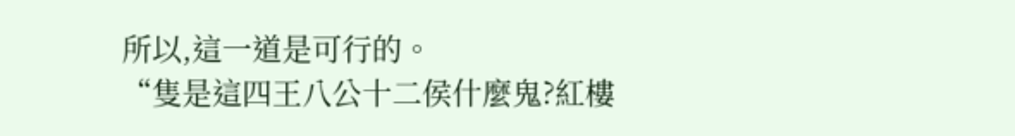所以,這一道是可行的。
“隻是這四王八公十二侯什麼鬼?紅樓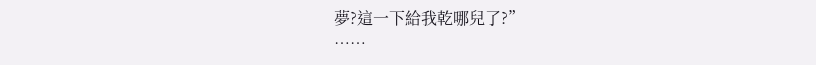夢?這一下給我乾哪兒了?”
……